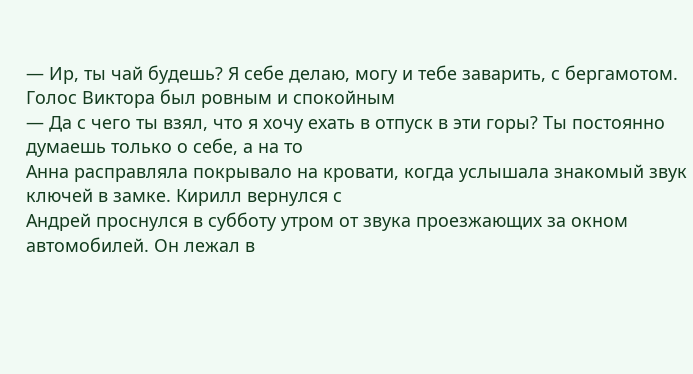— Ир, ты чай будешь? Я себе делаю, могу и тебе заварить, с бергамотом. Голос Виктора был ровным и спокойным
— Да с чего ты взял, что я хочу ехать в отпуск в эти горы? Ты постоянно думаешь только о себе, а на то
Анна расправляла покрывало на кровати, когда услышала знакомый звук ключей в замке. Кирилл вернулся с
Андрей проснулся в субботу утром от звука проезжающих за окном автомобилей. Он лежал в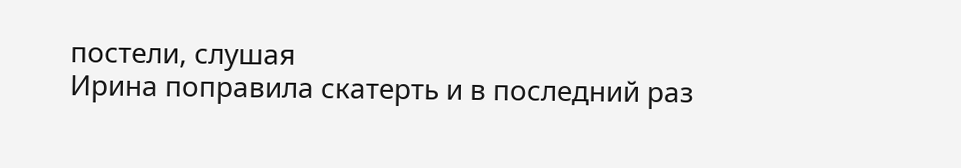постели, слушая
Ирина поправила скатерть и в последний раз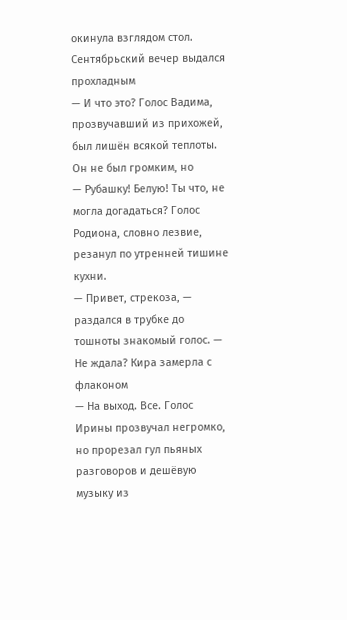окинула взглядом стол. Сентябрьский вечер выдался прохладным
— И что это? Голос Вадима, прозвучавший из прихожей, был лишён всякой теплоты. Он не был громким, но
— Рубашку! Белую! Ты что, не могла догадаться? Голос Родиона, словно лезвие, резанул по утренней тишине кухни.
— Привет, стрекоза, — раздался в трубке до тошноты знакомый голос. — Не ждала? Кира замерла с флаконом
— На выход. Все. Голос Ирины прозвучал негромко, но прорезал гул пьяных разговоров и дешёвую музыку из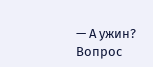— А ужин? Вопрос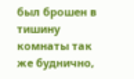был брошен в тишину комнаты так же буднично,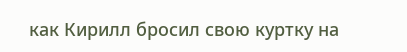как Кирилл бросил свою куртку на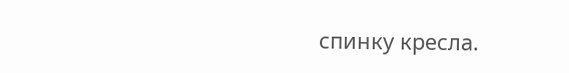спинку кресла.